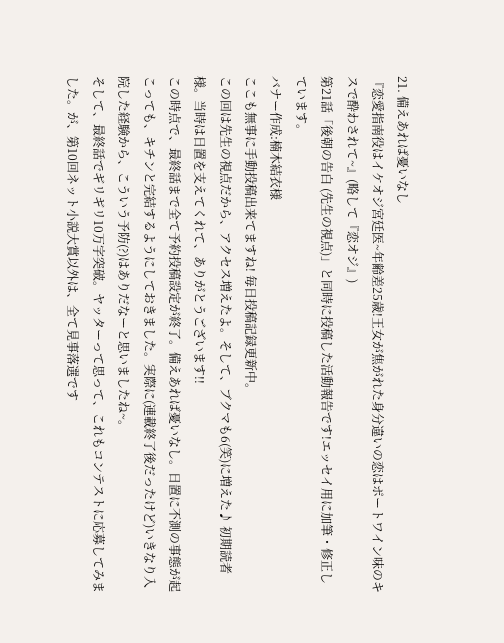21. 備えあれば憂いなし
『恋愛指南役はイケオジ宮廷医~年齢差25歳!王女が焦がれた身分違いの恋はポートワイン味のキスで酔わされて~』(略して『恋オジ』)
第21話「後朝の告白 (先生の視点)」と同時に投稿した活動報告です!エッセイ用に加筆・修正しています。
バナー作成:楠木結衣様
ここも無事に手動投稿出来てますね! 毎日投稿記録更新中。
この回は先生の視点だから、アクセス増えたよ。そして、ブクマも6(笑)に増えた♪ 初期読者様。当時は日置を支えてくれて、ありがとうございます!!
この時点で、最終話まで全て予約投稿設定が終了。備えあれば憂いなし。日置に不測の事態が起こっても、キチンと完結するようにしておきました。実際に(連載終了後だったけど)いきなり入院した経験から、こういう予防(?)はありだなーと思いましたね~。
そして、最終話でギリギリ10万字突破。ヤッターって思って、これもコンテストに応募してみました。が、第10回ネット小説大賞以外は、全て見事落選です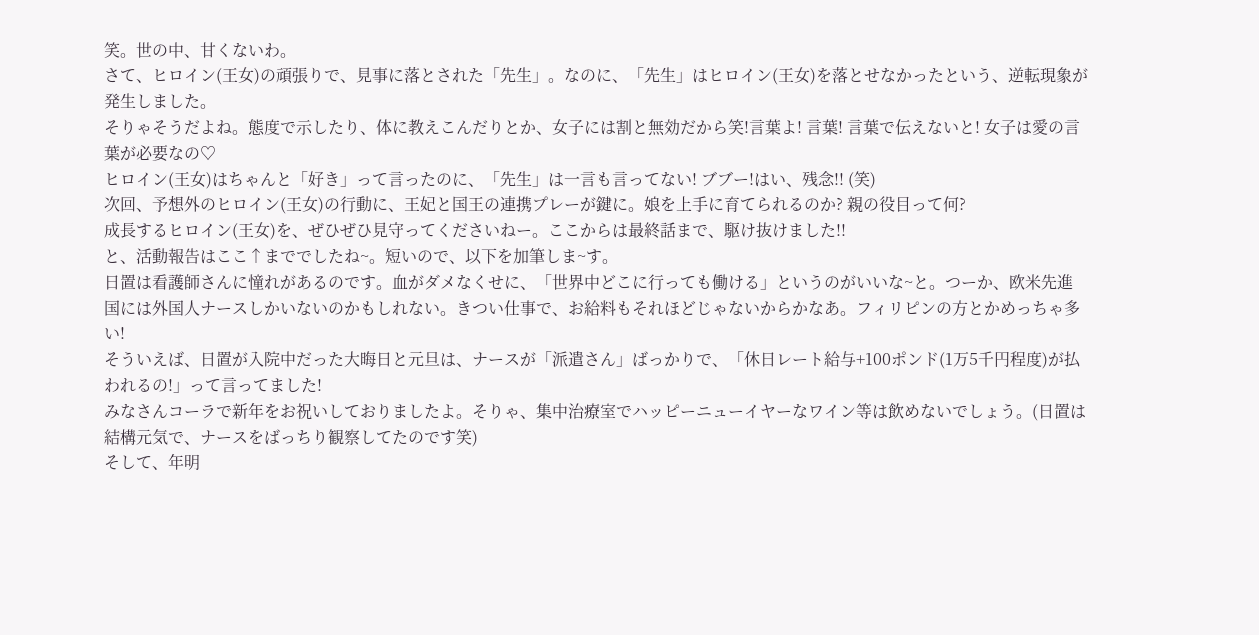笑。世の中、甘くないわ。
さて、ヒロイン(王女)の頑張りで、見事に落とされた「先生」。なのに、「先生」はヒロイン(王女)を落とせなかったという、逆転現象が発生しました。
そりゃそうだよね。態度で示したり、体に教えこんだりとか、女子には割と無効だから笑!言葉よ! 言葉! 言葉で伝えないと! 女子は愛の言葉が必要なの♡
ヒロイン(王女)はちゃんと「好き」って言ったのに、「先生」は一言も言ってない! ブブー!はい、残念!! (笑)
次回、予想外のヒロイン(王女)の行動に、王妃と国王の連携プレーが鍵に。娘を上手に育てられるのか? 親の役目って何?
成長するヒロイン(王女)を、ぜひぜひ見守ってくださいねー。ここからは最終話まで、駆け抜けました!!
と、活動報告はここ↑まででしたね~。短いので、以下を加筆しま~す。
日置は看護師さんに憧れがあるのです。血がダメなくせに、「世界中どこに行っても働ける」というのがいいな~と。つーか、欧米先進国には外国人ナースしかいないのかもしれない。きつい仕事で、お給料もそれほどじゃないからかなあ。フィリピンの方とかめっちゃ多い!
そういえば、日置が入院中だった大晦日と元旦は、ナースが「派遣さん」ばっかりで、「休日レート給与+100ポンド(1万5千円程度)が払われるの!」って言ってました!
みなさんコーラで新年をお祝いしておりましたよ。そりゃ、集中治療室でハッピーニューイヤーなワイン等は飲めないでしょう。(日置は結構元気で、ナースをばっちり観察してたのです笑)
そして、年明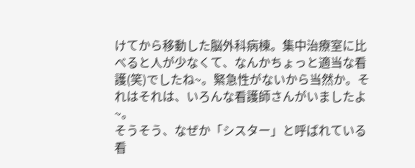けてから移動した脳外科病棟。集中治療室に比べると人が少なくて、なんかちょっと適当な看護(笑)でしたね~。緊急性がないから当然か。それはそれは、いろんな看護師さんがいましたよ~。
そうそう、なぜか「シスター」と呼ばれている看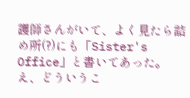護師さんがいて、よく見たら詰め所(?)にも「Sister's Office」と書いてあった。
え、どういうこ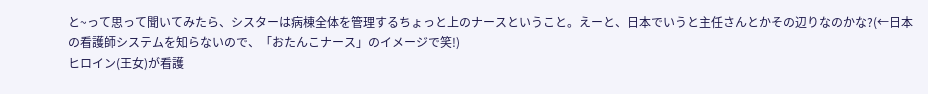と~って思って聞いてみたら、シスターは病棟全体を管理するちょっと上のナースということ。えーと、日本でいうと主任さんとかその辺りなのかな?(←日本の看護師システムを知らないので、「おたんこナース」のイメージで笑!)
ヒロイン(王女)が看護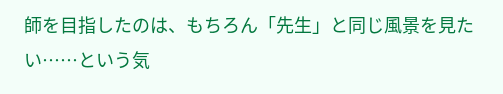師を目指したのは、もちろん「先生」と同じ風景を見たい……という気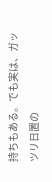持ちもある。でも実は、ガッツリ日置の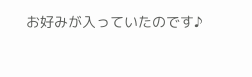お好みが入っていたのです♪